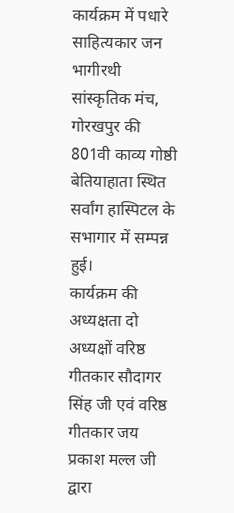कार्यक्रम में पधारे साहित्यकार जन
भागीरथी सांस्कृतिक मंच, गोरखपुर की 801वी काव्य गोष्ठी बेतियाहाता स्थित सर्वांग हास्पिटल के सभागार में सम्पन्न हुई।
कार्यक्रम की अध्यक्षता दो अध्यक्षों वरिष्ठ गीतकार सौदागर सिंह जी एवं वरिष्ठ गीतकार जय प्रकाश मल्ल जी द्वारा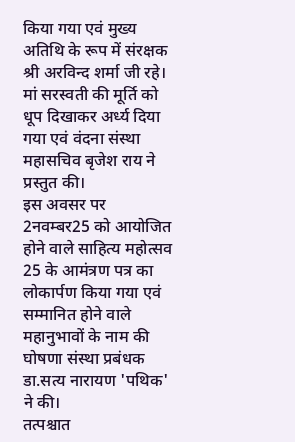किया गया एवं मुख्य अतिथि के रूप में संरक्षक श्री अरविन्द शर्मा जी रहे। मां सरस्वती की मूर्ति को धूप दिखाकर अर्ध्य दिया गया एवं वंदना संस्था महासचिव बृजेश राय ने प्रस्तुत की।
इस अवसर पर 2नवम्बर25 को आयोजित होने वाले साहित्य महोत्सव 25 के आमंत्रण पत्र का लोकार्पण किया गया एवं सम्मानित होने वाले महानुभावों के नाम की घोषणा संस्था प्रबंधक डा.सत्य नारायण 'पथिक' ने की।
तत्पश्चात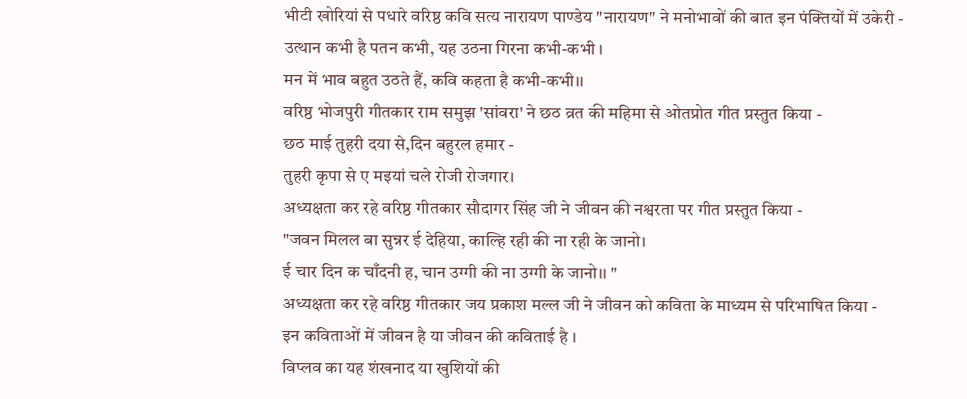भीटी खोरियां से पधारे वरिष्ठ कवि सत्य नारायण पाण्डेय "नारायण" ने मनोभावों की बात इन पंक्तियों में उकेरी -
उत्थान कभी है पतन कभी, यह उठना गिरना कभी-कभी ।
मन में भाव बहुत उठते हैं, कवि कहता है कभी-कभी।।
वरिष्ठ भोजपुरी गीतकार राम समुझ 'सांवरा' ने छठ व्रत की महिमा से ओतप्रोत गीत प्रस्तुत किया -
छठ माई तुहरी दया से,दिन बहुरल हमार -
तुहरी कृपा से ए मइयां चले रोजी रोजगार।
अध्यक्षता कर रहे वरिष्ठ गीतकार सौदागर सिंह जी ने जीवन की नश्वरता पर गीत प्रस्तुत किया -
"जवन मिलल बा सुन्नर ई देहिया, काल्हि रही की ना रही के जानो।
ई चार दिन क चाँदनी ह, चान उग्गी की ना उग्गी के जानो।। "
अध्यक्षता कर रहे वरिष्ठ गीतकार जय प्रकाश मल्ल जी ने जीवन को कविता के माध्यम से परिभाषित किया -
इन कविताओं में जीवन है या जीवन की कविताई है ।
विप्लव का यह शंखनाद या खुशियों की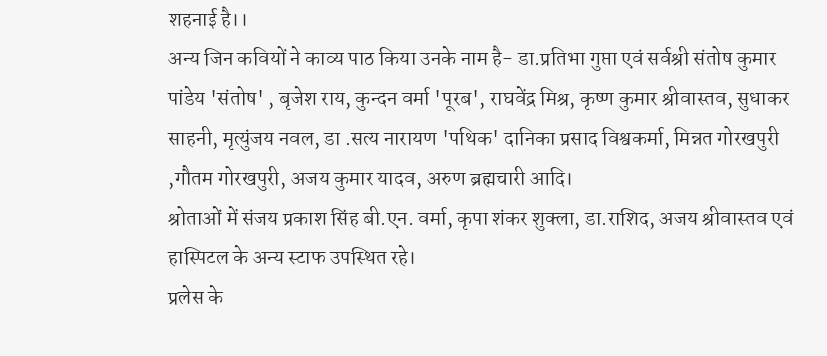शहनाई है।।
अन्य जिन कवियों ने काव्य पाठ किया उनके नाम है- डा.प्रतिभा गुप्ता एवं सर्वश्री संतोष कुमार पांडेय 'संतोष' , बृजेश राय, कुन्दन वर्मा 'पूरब', राघवेंद्र मिश्र, कृष्ण कुमार श्रीवास्तव, सुधाकर साहनी, मृत्युंजय नवल, डा .सत्य नारायण 'पथिक' दानिका प्रसाद विश्वकर्मा, मिन्नत गोरखपुरी ,गौतम गोरखपुरी, अजय कुमार यादव, अरुण ब्रह्मचारी आदि।
श्रोताओं में संजय प्रकाश सिंह बी.एन. वर्मा, कृपा शंकर शुक्ला, डा.राशिद, अजय श्रीवास्तव एवं हास्पिटल के अन्य स्टाफ उपस्थित रहे।
प्रलेस के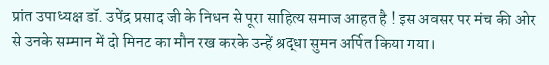प्रांत उपाध्यक्ष डॉ. उपेंद्र प्रसाद जी के निधन से पूरा साहित्य समाज आहत है ! इस अवसर पर मंच की ओर से उनके सम्मान में दो मिनट का मौन रख करके उन्हें श्रद्धा सुमन अर्पित किया गया।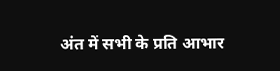अंत में सभी के प्रति आभार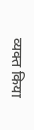व्यक्त किया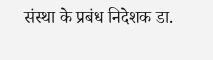संस्था के प्रबंध निदेशक डा.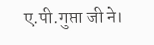ए.पी.गुप्ता जी ने।